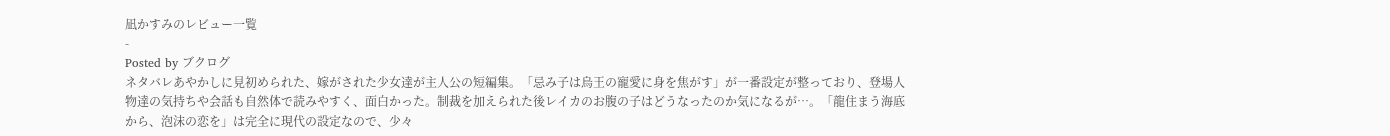凪かすみのレビュー一覧
-
Posted by ブクログ
ネタバレあやかしに見初められた、嫁がされた少女達が主人公の短編集。「忌み子は烏王の寵愛に身を焦がす」が一番設定が整っており、登場人物達の気持ちや会話も自然体で読みやすく、面白かった。制裁を加えられた後レイカのお腹の子はどうなったのか気になるが…。「龍住まう海底から、泡沫の恋を」は完全に現代の設定なので、少々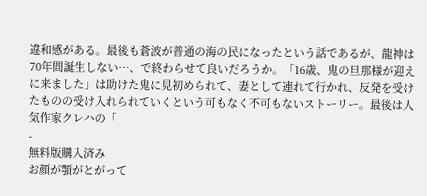違和感がある。最後も蒼波が普通の海の民になったという話であるが、龍神は70年間誕生しない…、で終わらせて良いだろうか。「16歳、鬼の旦那様が迎えに来ました」は助けた鬼に見初められて、妻として連れて行かれ、反発を受けたものの受け入れられていくという可もなく不可もないストーリー。最後は人気作家クレハの「
-
無料版購入済み
お顔が顎がとがって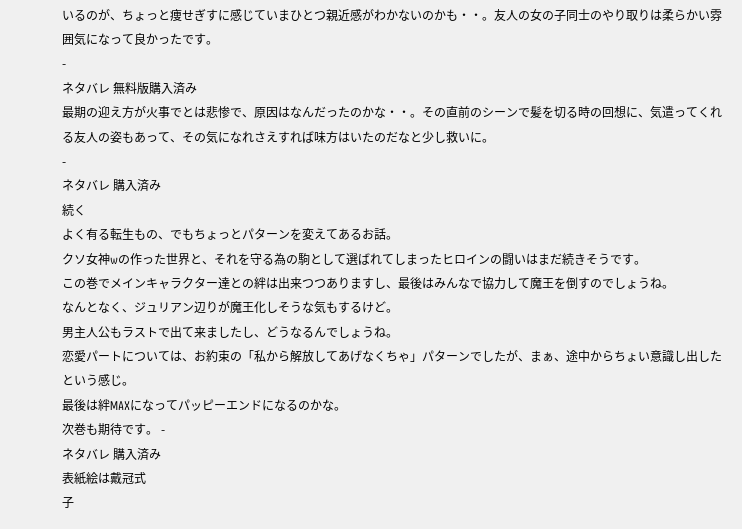いるのが、ちょっと痩せぎすに感じていまひとつ親近感がわかないのかも・・。友人の女の子同士のやり取りは柔らかい雰囲気になって良かったです。
-
ネタバレ 無料版購入済み
最期の迎え方が火事でとは悲惨で、原因はなんだったのかな・・。その直前のシーンで髪を切る時の回想に、気遣ってくれる友人の姿もあって、その気になれさえすれば味方はいたのだなと少し救いに。
-
ネタバレ 購入済み
続く
よく有る転生もの、でもちょっとパターンを変えてあるお話。
クソ女神wの作った世界と、それを守る為の駒として選ばれてしまったヒロインの闘いはまだ続きそうです。
この巻でメインキャラクター達との絆は出来つつありますし、最後はみんなで協力して魔王を倒すのでしょうね。
なんとなく、ジュリアン辺りが魔王化しそうな気もするけど。
男主人公もラストで出て来ましたし、どうなるんでしょうね。
恋愛パートについては、お約束の「私から解放してあげなくちゃ」パターンでしたが、まぁ、途中からちょい意識し出したという感じ。
最後は絆MAXになってパッピーエンドになるのかな。
次巻も期待です。 -
ネタバレ 購入済み
表紙絵は戴冠式
子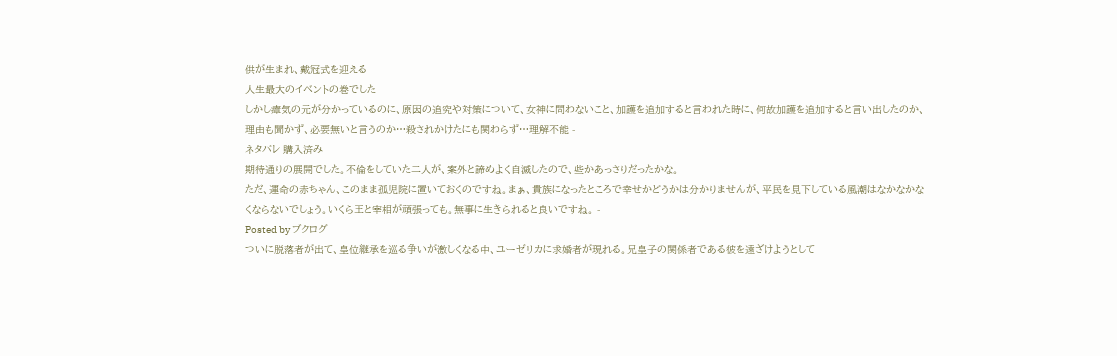供が生まれ、戴冠式を迎える
人生最大のイベントの巻でした
しかし瘴気の元が分かっているのに、原因の追究や対策について、女神に問わないこと、加護を追加すると言われた時に、何故加護を追加すると言い出したのか、理由も聞かず、必要無いと言うのか…殺されかけたにも関わらず…理解不能 -
ネタバレ 購入済み
期待通りの展開でした。不倫をしていた二人が、案外と諦めよく自滅したので、些かあっさりだったかな。
ただ、運命の赤ちゃん、このまま孤児院に置いておくのですね。まぁ、貴族になったところで幸せかどうかは分かりませんが、平民を見下している風潮はなかなかなくならないでしょう。いくら王と宰相が頑張っても。無事に生きられると良いですね。 -
Posted by ブクログ
ついに脱落者が出て、皇位継承を巡る争いが激しくなる中、ユーゼリカに求婚者が現れる。兄皇子の関係者である彼を遠ざけようとして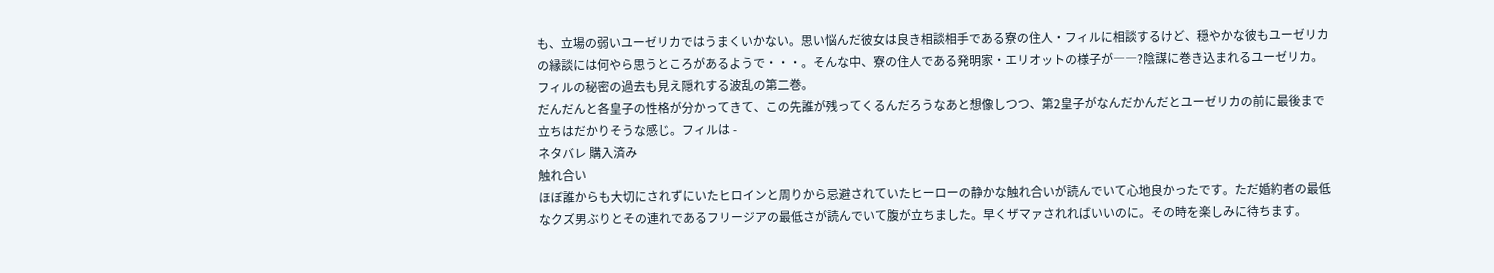も、立場の弱いユーゼリカではうまくいかない。思い悩んだ彼女は良き相談相手である寮の住人・フィルに相談するけど、穏やかな彼もユーゼリカの縁談には何やら思うところがあるようで・・・。そんな中、寮の住人である発明家・エリオットの様子が――?陰謀に巻き込まれるユーゼリカ。フィルの秘密の過去も見え隠れする波乱の第二巻。
だんだんと各皇子の性格が分かってきて、この先誰が残ってくるんだろうなあと想像しつつ、第2皇子がなんだかんだとユーゼリカの前に最後まで立ちはだかりそうな感じ。フィルは -
ネタバレ 購入済み
触れ合い
ほぼ誰からも大切にされずにいたヒロインと周りから忌避されていたヒーローの静かな触れ合いが読んでいて心地良かったです。ただ婚約者の最低なクズ男ぶりとその連れであるフリージアの最低さが読んでいて腹が立ちました。早くザマァされればいいのに。その時を楽しみに待ちます。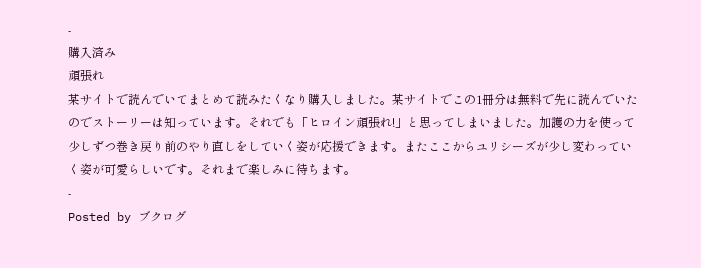-
購入済み
頑張れ
某サイトで読んでいてまとめて読みたくなり購入しました。某サイトでこの1冊分は無料で先に読んでいたのでストーリーは知っています。それでも「ヒロイン頑張れ!」と思ってしまいました。加護の力を使って少しずつ巻き戻り前のやり直しをしていく姿が応援できます。またここからユリシーズが少し変わっていく姿が可愛らしいです。それまで楽しみに待ちます。
-
Posted by ブクログ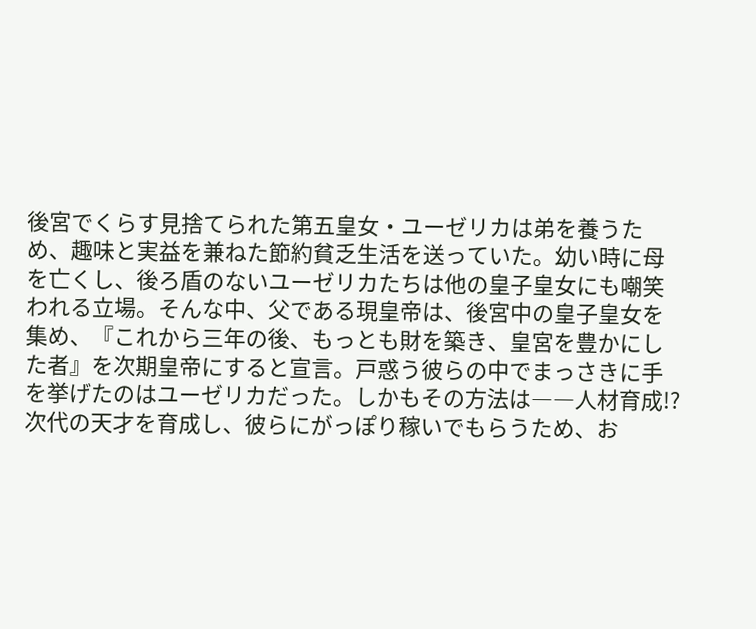後宮でくらす見捨てられた第五皇女・ユーゼリカは弟を養うため、趣味と実益を兼ねた節約貧乏生活を送っていた。幼い時に母を亡くし、後ろ盾のないユーゼリカたちは他の皇子皇女にも嘲笑われる立場。そんな中、父である現皇帝は、後宮中の皇子皇女を集め、『これから三年の後、もっとも財を築き、皇宮を豊かにした者』を次期皇帝にすると宣言。戸惑う彼らの中でまっさきに手を挙げたのはユーゼリカだった。しかもその方法は――人材育成!?次代の天才を育成し、彼らにがっぽり稼いでもらうため、お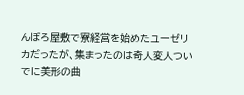んぼろ屋敷で寮経営を始めたユーゼリカだったが、集まったのは奇人変人ついでに美形の曲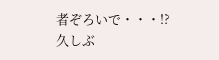者ぞろいで・・・!?
久しぶ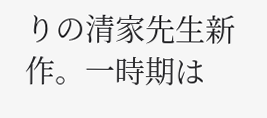りの清家先生新作。一時期は